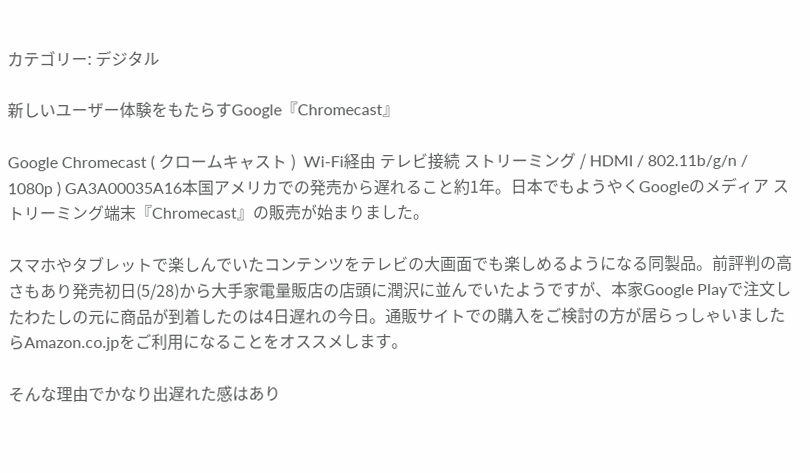カテゴリー: デジタル

新しいユーザー体験をもたらすGoogle『Chromecast』

Google Chromecast ( クロームキャスト )  Wi-Fi経由 テレビ接続 ストリーミング / HDMI / 802.11b/g/n / 1080p ) GA3A00035A16本国アメリカでの発売から遅れること約1年。日本でもようやくGoogleのメディア ストリーミング端末『Chromecast』の販売が始まりました。

スマホやタブレットで楽しんでいたコンテンツをテレビの大画面でも楽しめるようになる同製品。前評判の高さもあり発売初日(5/28)から大手家電量販店の店頭に潤沢に並んでいたようですが、本家Google Playで注文したわたしの元に商品が到着したのは4日遅れの今日。通販サイトでの購入をご検討の方が居らっしゃいましたらAmazon.co.jpをご利用になることをオススメします。

そんな理由でかなり出遅れた感はあり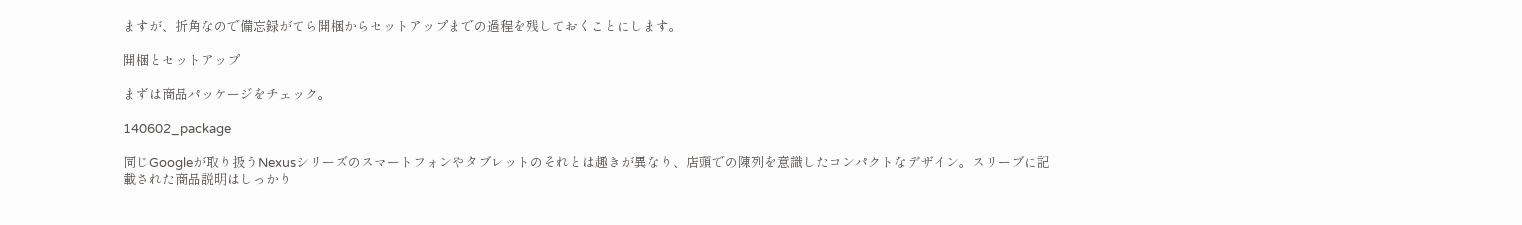ますが、折角なので備忘録がてら開梱からセットアップまでの過程を残しておくことにします。

開梱とセットアップ

まずは商品パッケージをチェック。

140602_package

同じGoogleが取り扱うNexusシリーズのスマートフォンやタブレットのそれとは趣きが異なり、店頭での陳列を意識したコンパクトなデザイン。スリーブに記載された商品説明はしっかり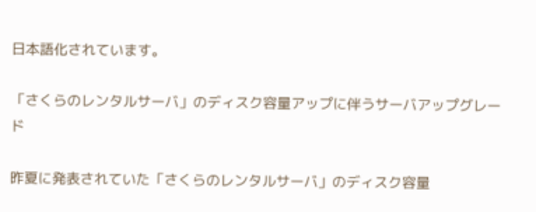日本語化されています。

「さくらのレンタルサーバ」のディスク容量アップに伴うサーバアップグレード

昨夏に発表されていた「さくらのレンタルサーバ」のディスク容量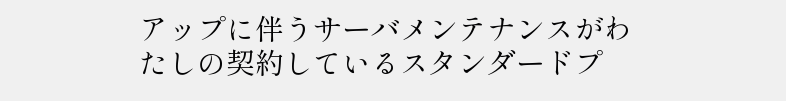アップに伴うサーバメンテナンスがわたしの契約しているスタンダードプ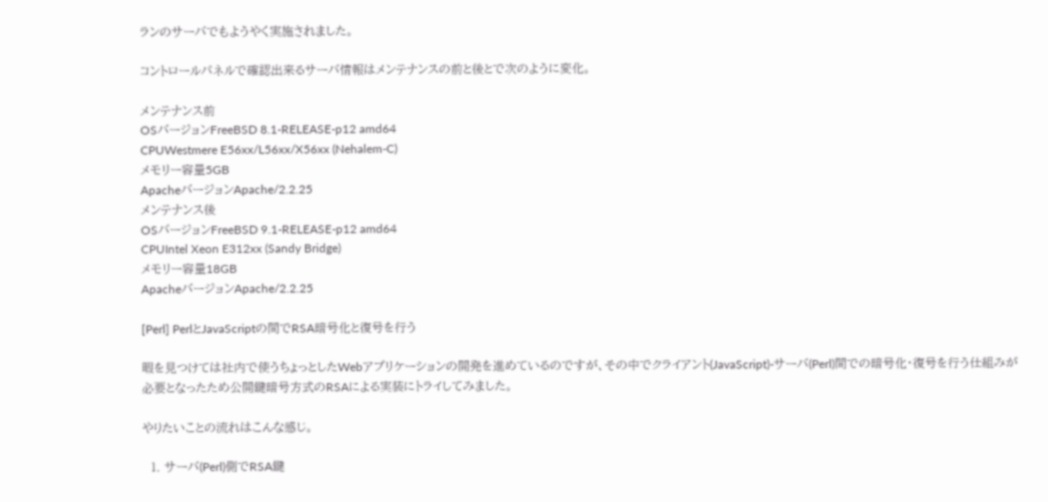ランのサーバでもようやく実施されました。

コントロールパネルで確認出来るサーバ情報はメンテナンスの前と後とで次のように変化。

メンテナンス前
OSバージョンFreeBSD 8.1-RELEASE-p12 amd64
CPUWestmere E56xx/L56xx/X56xx (Nehalem-C)
メモリー容量5GB
ApacheバージョンApache/2.2.25
メンテナンス後
OSバージョンFreeBSD 9.1-RELEASE-p12 amd64
CPUIntel Xeon E312xx (Sandy Bridge)
メモリー容量18GB
ApacheバージョンApache/2.2.25

[Perl] PerlとJavaScriptの間でRSA暗号化と復号を行う

暇を見つけては社内で使うちょっとしたWebアプリケーションの開発を進めているのですが、その中でクライアント(JavaScript)-サーバ(Perl)間での暗号化・復号を行う仕組みが必要となったため公開鍵暗号方式のRSAによる実装にトライしてみました。

やりたいことの流れはこんな感じ。

  1. サーバ(Perl)側でRSA鍵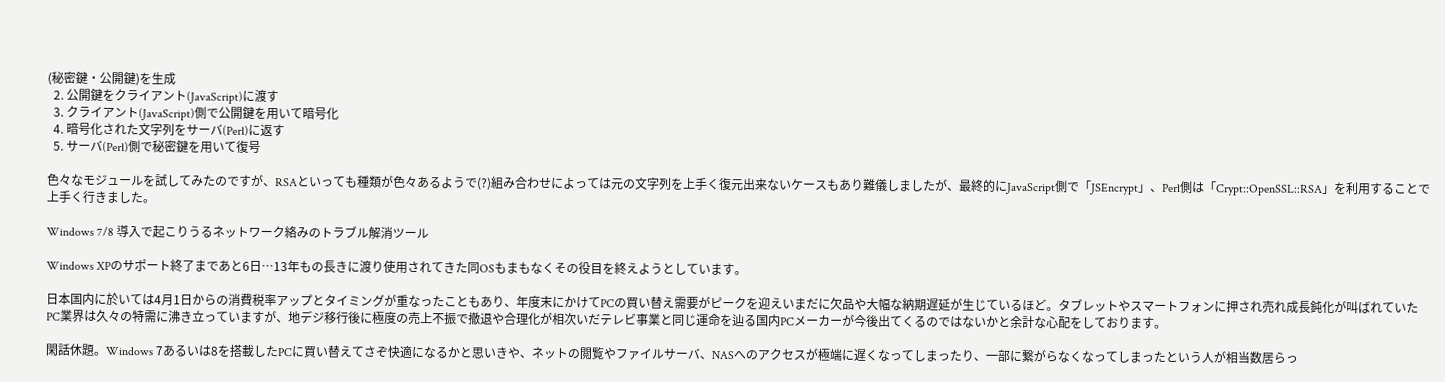(秘密鍵・公開鍵)を生成
  2. 公開鍵をクライアント(JavaScript)に渡す
  3. クライアント(JavaScript)側で公開鍵を用いて暗号化
  4. 暗号化された文字列をサーバ(Perl)に返す
  5. サーバ(Perl)側で秘密鍵を用いて復号

色々なモジュールを試してみたのですが、RSAといっても種類が色々あるようで(?)組み合わせによっては元の文字列を上手く復元出来ないケースもあり難儀しましたが、最終的にJavaScript側で「JSEncrypt」、Perl側は「Crypt::OpenSSL::RSA」を利用することで上手く行きました。

Windows 7/8 導入で起こりうるネットワーク絡みのトラブル解消ツール

Windows XPのサポート終了まであと6日…13年もの長きに渡り使用されてきた同OSもまもなくその役目を終えようとしています。

日本国内に於いては4月1日からの消費税率アップとタイミングが重なったこともあり、年度末にかけてPCの買い替え需要がピークを迎えいまだに欠品や大幅な納期遅延が生じているほど。タブレットやスマートフォンに押され売れ成長鈍化が叫ばれていたPC業界は久々の特需に沸き立っていますが、地デジ移行後に極度の売上不振で撤退や合理化が相次いだテレビ事業と同じ運命を辿る国内PCメーカーが今後出てくるのではないかと余計な心配をしております。

閑話休題。Windows 7あるいは8を搭載したPCに買い替えてさぞ快適になるかと思いきや、ネットの閲覧やファイルサーバ、NASへのアクセスが極端に遅くなってしまったり、一部に繋がらなくなってしまったという人が相当数居らっ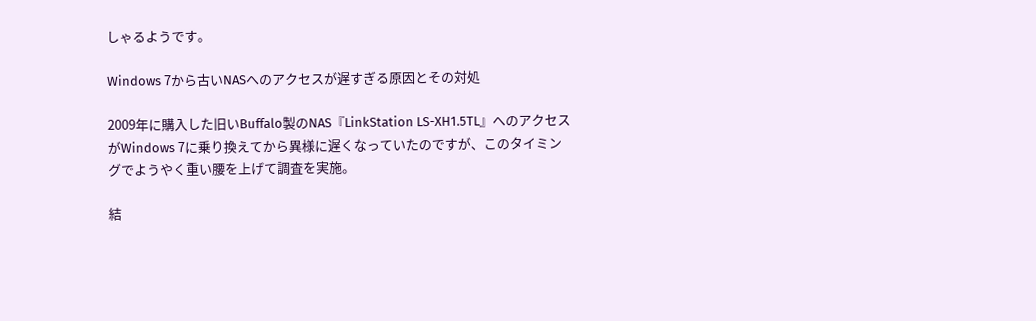しゃるようです。

Windows 7から古いNASへのアクセスが遅すぎる原因とその対処

2009年に購入した旧いBuffalo製のNAS『LinkStation LS-XH1.5TL』へのアクセスがWindows 7に乗り換えてから異様に遅くなっていたのですが、このタイミングでようやく重い腰を上げて調査を実施。

結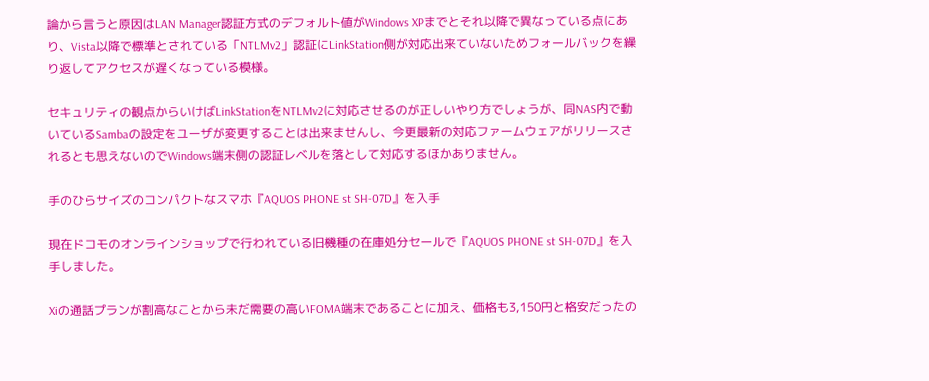論から言うと原因はLAN Manager認証方式のデフォルト値がWindows XPまでとそれ以降で異なっている点にあり、Vista以降で標準とされている「NTLMv2」認証にLinkStation側が対応出来ていないためフォールバックを繰り返してアクセスが遅くなっている模様。

セキュリティの観点からいけばLinkStationをNTLMv2に対応させるのが正しいやり方でしょうが、同NAS内で動いているSambaの設定をユーザが変更することは出来ませんし、今更最新の対応ファームウェアがリリースされるとも思えないのでWindows端末側の認証レベルを落として対応するほかありません。

手のひらサイズのコンパクトなスマホ『AQUOS PHONE st SH-07D』を入手

現在ドコモのオンラインショップで行われている旧機種の在庫処分セールで『AQUOS PHONE st SH-07D』を入手しました。

Xiの通話プランが割高なことから未だ需要の高いFOMA端末であることに加え、価格も3,150円と格安だったの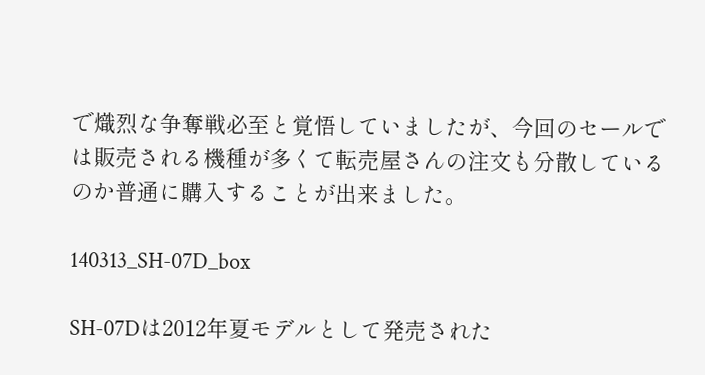で熾烈な争奪戦必至と覚悟していましたが、今回のセールでは販売される機種が多くて転売屋さんの注文も分散しているのか普通に購入することが出来ました。

140313_SH-07D_box

SH-07Dは2012年夏モデルとして発売された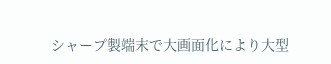シャープ製端末で大画面化により大型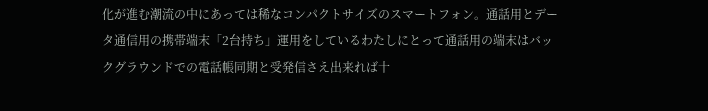化が進む潮流の中にあっては稀なコンパクトサイズのスマートフォン。通話用とデータ通信用の携帯端末「2台持ち」運用をしているわたしにとって通話用の端末はバックグラウンドでの電話帳同期と受発信さえ出来れば十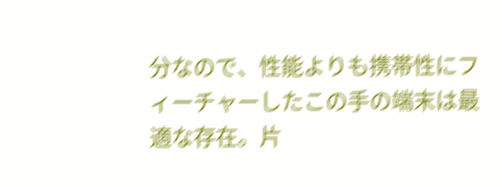分なので、性能よりも携帯性にフィーチャーしたこの手の端末は最適な存在。片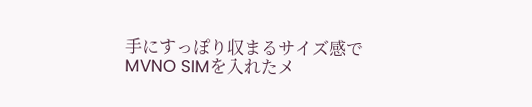手にすっぽり収まるサイズ感でMVNO SIMを入れたメ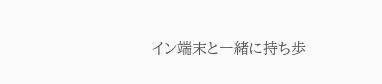イン端末と一緒に持ち歩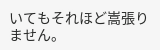いてもそれほど嵩張りません。